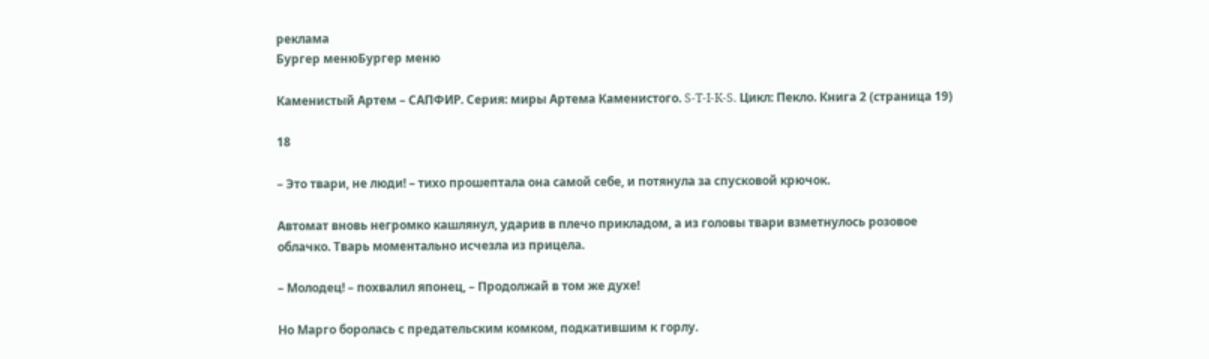реклама
Бургер менюБургер меню

Каменистый Артем – САПФИР. Серия: миры Артема Каменистого. S-T-I-K-S. Цикл: Пекло. Книга 2 (страница 19)

18

– Это твари, не люди! – тихо прошептала она самой себе, и потянула за спусковой крючок.

Автомат вновь негромко кашлянул, ударив в плечо прикладом, а из головы твари взметнулось розовое облачко. Тварь моментально исчезла из прицела.

– Молодец! – похвалил японец, – Продолжай в том же духе!

Но Марго боролась с предательским комком, подкатившим к горлу.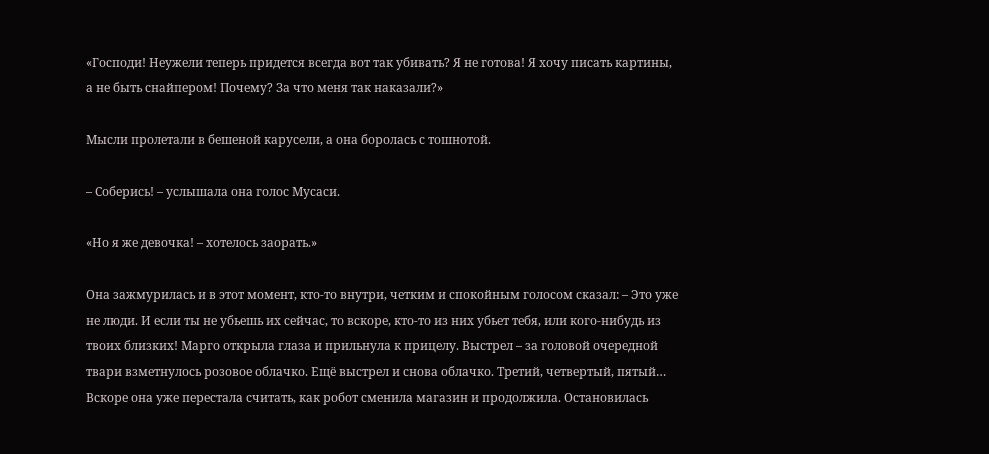«Господи! Неужели теперь придется всегда вот так убивать? Я не готова! Я хочу писать картины, а не быть снайпером! Почему? За что меня так наказали?»

Мысли пролетали в бешеной карусели, а она боролась с тошнотой.

– Соберись! – услышала она голос Мусаси.

«Но я же девочка! – хотелось заорать.»

Она зажмурилась и в этот момент, кто-то внутри, четким и спокойным голосом сказал: – Это уже не люди. И если ты не убьешь их сейчас, то вскоре, кто-то из них убьет тебя, или кого-нибудь из твоих близких! Марго открыла глаза и прильнула к прицелу. Выстрел – за головой очередной твари взметнулось розовое облачко. Ещё выстрел и снова облачко. Третий, четвертый, пятый… Вскоре она уже перестала считать, как робот сменила магазин и продолжила. Остановилась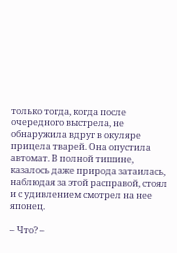только тогда, когда после очередного выстрела, не обнаружила вдруг в окуляре прицела тварей. Она опустила автомат. В полной тишине, казалось даже природа затаилась, наблюдая за этой расправой, стоял и с удивлением смотрел на нее японец.

– Что? –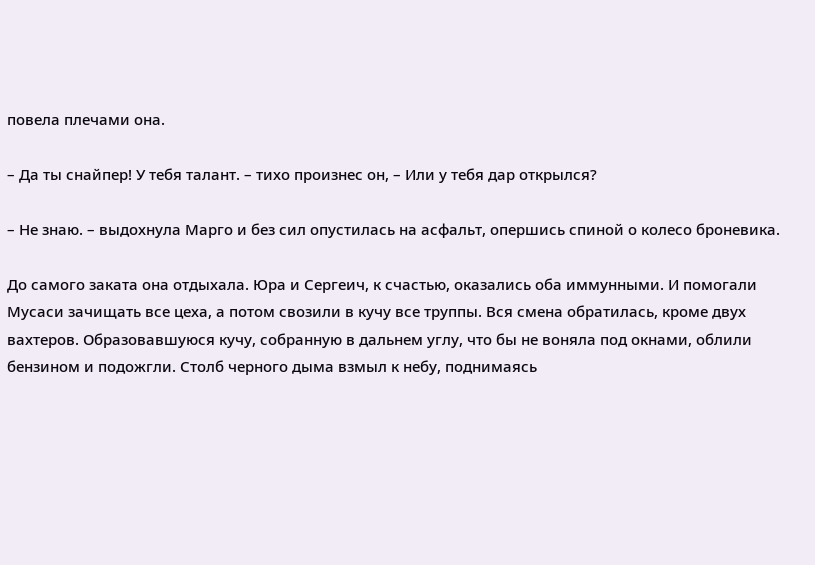повела плечами она.

– Да ты снайпер! У тебя талант. – тихо произнес он, – Или у тебя дар открылся?

– Не знаю. – выдохнула Марго и без сил опустилась на асфальт, опершись спиной о колесо броневика.

До самого заката она отдыхала. Юра и Сергеич, к счастью, оказались оба иммунными. И помогали Мусаси зачищать все цеха, а потом свозили в кучу все труппы. Вся смена обратилась, кроме двух вахтеров. Образовавшуюся кучу, собранную в дальнем углу, что бы не воняла под окнами, облили бензином и подожгли. Столб черного дыма взмыл к небу, поднимаясь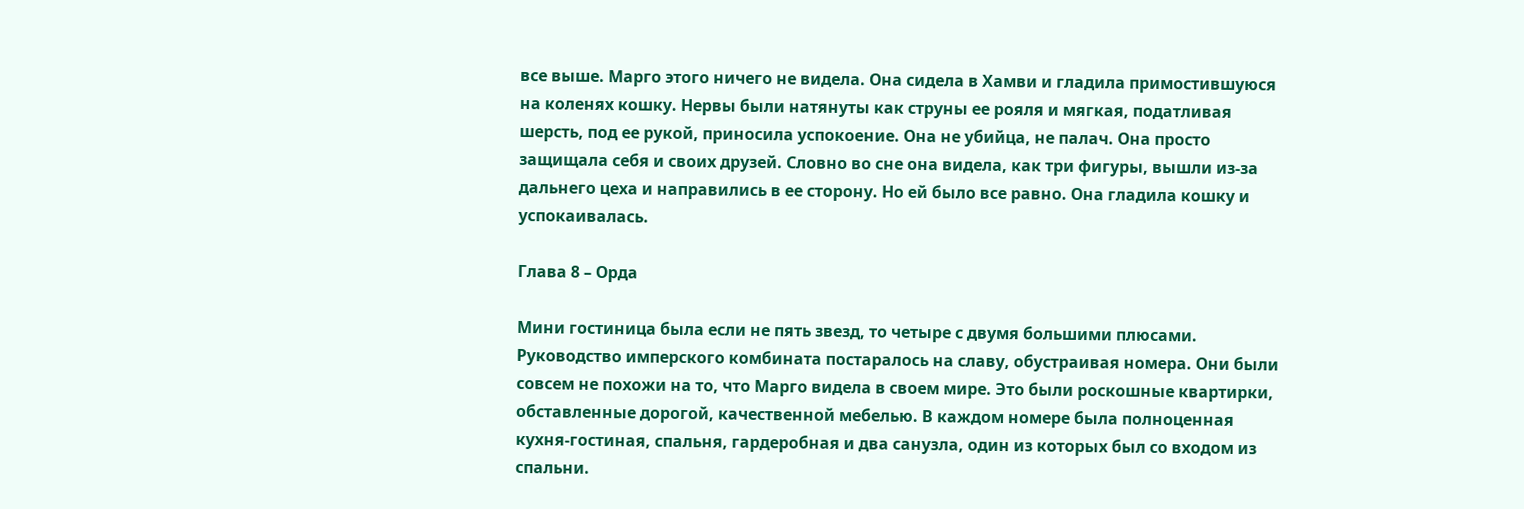все выше. Марго этого ничего не видела. Она сидела в Хамви и гладила примостившуюся на коленях кошку. Нервы были натянуты как струны ее рояля и мягкая, податливая шерсть, под ее рукой, приносила успокоение. Она не убийца, не палач. Она просто защищала себя и своих друзей. Словно во сне она видела, как три фигуры, вышли из-за дальнего цеха и направились в ее сторону. Но ей было все равно. Она гладила кошку и успокаивалась.

Глава 8 – Орда

Мини гостиница была если не пять звезд, то четыре с двумя большими плюсами. Руководство имперского комбината постаралось на славу, обустраивая номера. Они были совсем не похожи на то, что Марго видела в своем мире. Это были роскошные квартирки, обставленные дорогой, качественной мебелью. В каждом номере была полноценная кухня-гостиная, спальня, гардеробная и два санузла, один из которых был со входом из спальни.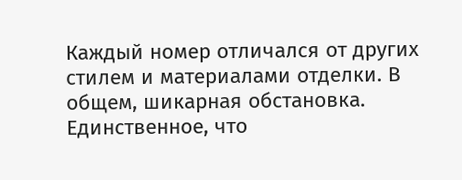Каждый номер отличался от других стилем и материалами отделки. В общем, шикарная обстановка. Единственное, что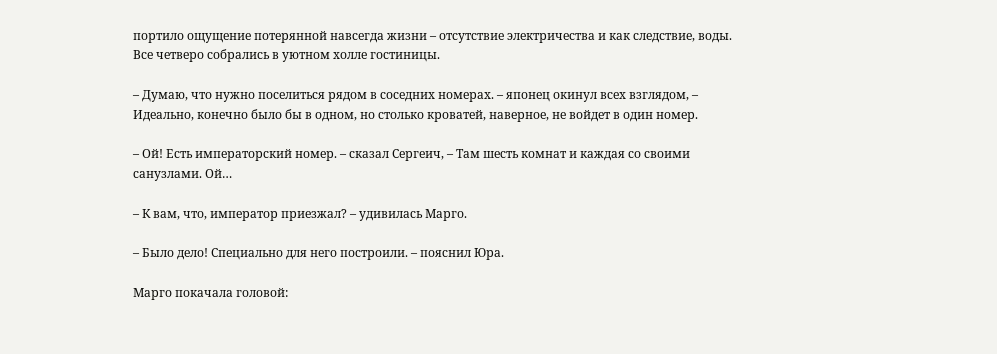портило ощущение потерянной навсегда жизни – отсутствие электричества и как следствие, воды. Все четверо собрались в уютном холле гостиницы.

– Думаю, что нужно поселиться рядом в соседних номерах. – японец окинул всех взглядом, – Идеально, конечно было бы в одном, но столько кроватей, наверное, не войдет в один номер.

– Ой! Есть императорский номер. – сказал Сергеич, – Там шесть комнат и каждая со своими санузлами. Ой…

– К вам, что, император приезжал? – удивилась Марго.

– Было дело! Специально для него построили. – пояснил Юра.

Марго покачала головой: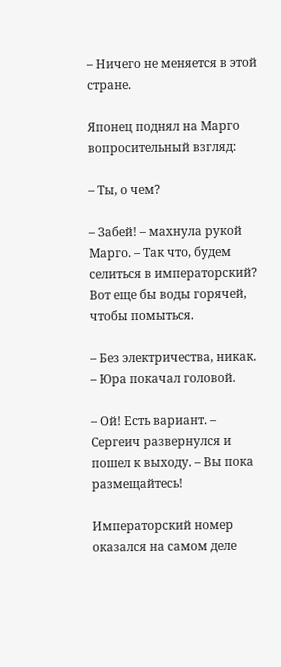– Ничего не меняется в этой стране.

Японец поднял на Марго вопросительный взгляд:

– Ты, о чем?

– Забей! – махнула рукой Марго. – Так что, будем селиться в императорский? Вот еще бы воды горячей, чтобы помыться.

– Без электричества, никак. – Юра покачал головой.

– Ой! Есть вариант. – Сергеич развернулся и пошел к выходу. – Вы пока размещайтесь!

Императорский номер оказался на самом деле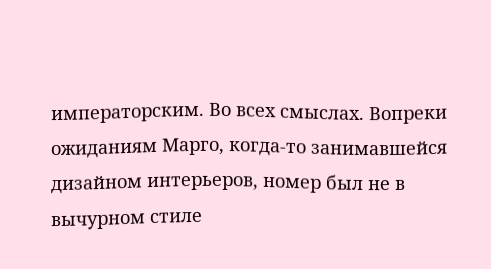императорским. Во всех смыслах. Вопреки ожиданиям Марго, когда-то занимавшейся дизайном интерьеров, номер был не в вычурном стиле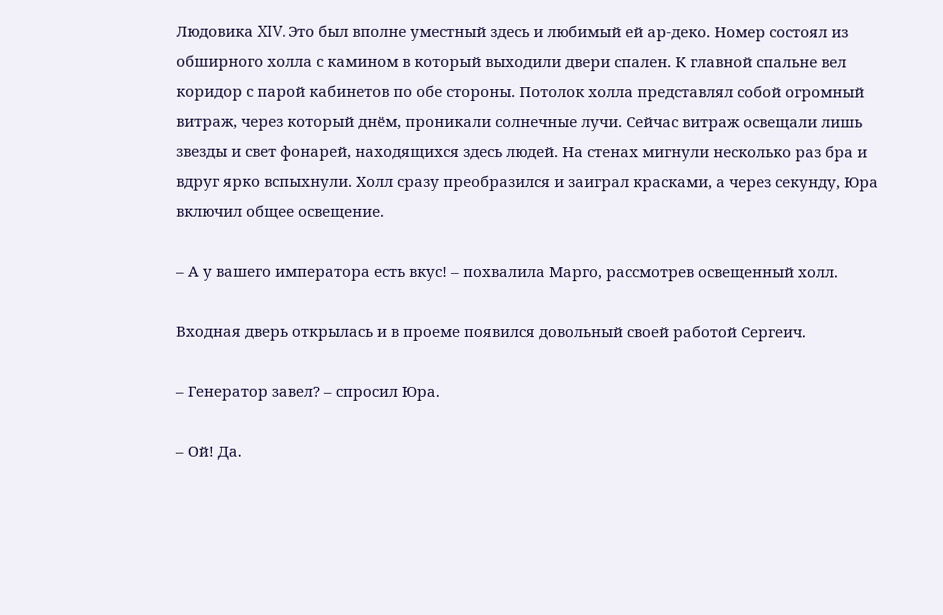Людовика XIV. Это был вполне уместный здесь и любимый ей ар-деко. Номер состоял из обширного холла с камином в который выходили двери спален. К главной спальне вел коридор с парой кабинетов по обе стороны. Потолок холла представлял собой огромный витраж, через который днём, проникали солнечные лучи. Сейчас витраж освещали лишь звезды и свет фонарей, находящихся здесь людей. На стенах мигнули несколько раз бра и вдруг ярко вспыхнули. Холл сразу преобразился и заиграл красками, а через секунду, Юра включил общее освещение.

– А у вашего императора есть вкус! – похвалила Марго, рассмотрев освещенный холл.

Входная дверь открылась и в проеме появился довольный своей работой Сергеич.

– Генератор завел? – спросил Юра.

– Ой! Да.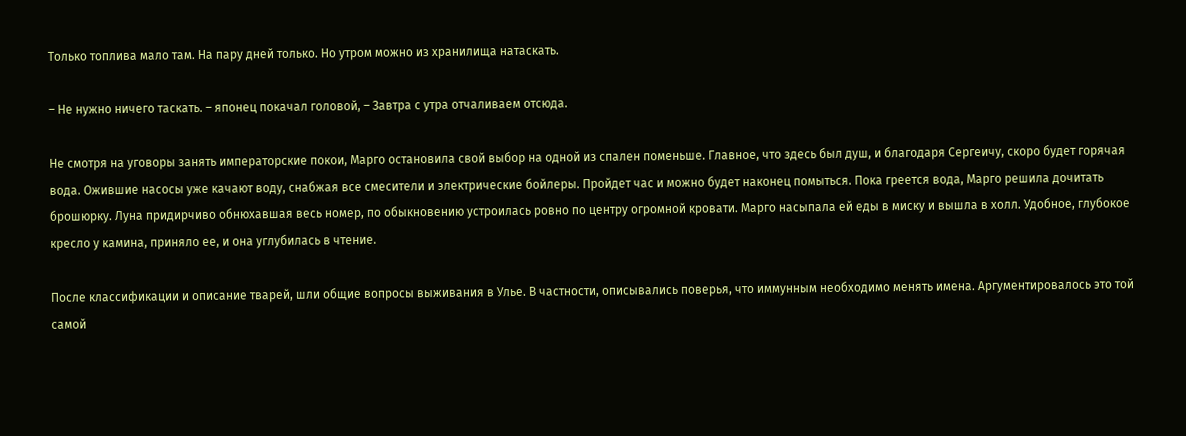Только топлива мало там. На пару дней только. Но утром можно из хранилища натаскать.

– Не нужно ничего таскать. – японец покачал головой, – Завтра с утра отчаливаем отсюда.

Не смотря на уговоры занять императорские покои, Марго остановила свой выбор на одной из спален поменьше. Главное, что здесь был душ, и благодаря Сергеичу, скоро будет горячая вода. Ожившие насосы уже качают воду, снабжая все смесители и электрические бойлеры. Пройдет час и можно будет наконец помыться. Пока греется вода, Марго решила дочитать брошюрку. Луна придирчиво обнюхавшая весь номер, по обыкновению устроилась ровно по центру огромной кровати. Марго насыпала ей еды в миску и вышла в холл. Удобное, глубокое кресло у камина, приняло ее, и она углубилась в чтение.

После классификации и описание тварей, шли общие вопросы выживания в Улье. В частности, описывались поверья, что иммунным необходимо менять имена. Аргументировалось это той самой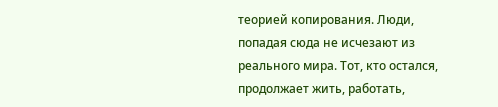теорией копирования. Люди, попадая сюда не исчезают из реального мира. Тот, кто остался, продолжает жить, работать,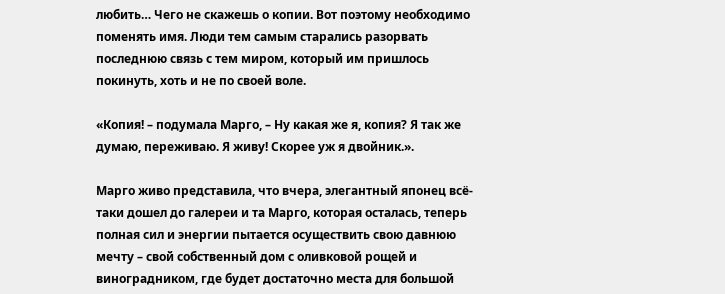любить… Чего не скажешь о копии. Вот поэтому необходимо поменять имя. Люди тем самым старались разорвать последнюю связь с тем миром, который им пришлось покинуть, хоть и не по своей воле.

«Копия! – подумала Марго, – Ну какая же я, копия? Я так же думаю, переживаю. Я живу! Скорее уж я двойник.».

Марго живо представила, что вчера, элегантный японец всё-таки дошел до галереи и та Марго, которая осталась, теперь полная сил и энергии пытается осуществить свою давнюю мечту – свой собственный дом с оливковой рощей и виноградником, где будет достаточно места для большой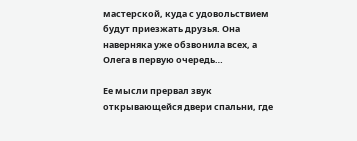мастерской, куда с удовольствием будут приезжать друзья. Она наверняка уже обзвонила всех, а Олега в первую очередь…

Ее мысли прервал звук открывающейся двери спальни, где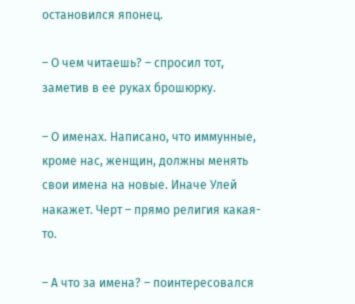остановился японец.

– О чем читаешь? – спросил тот, заметив в ее руках брошюрку.

– О именах. Написано, что иммунные, кроме нас, женщин, должны менять свои имена на новые. Иначе Улей накажет. Черт – прямо религия какая-то.

– А что за имена? – поинтересовался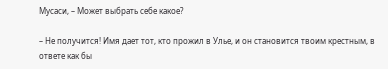Мусаси, – Может выбрать себе какое?

– Не получится! Имя дает тот, кто прожил в Улье, и он становится твоим крестным, в ответе как бы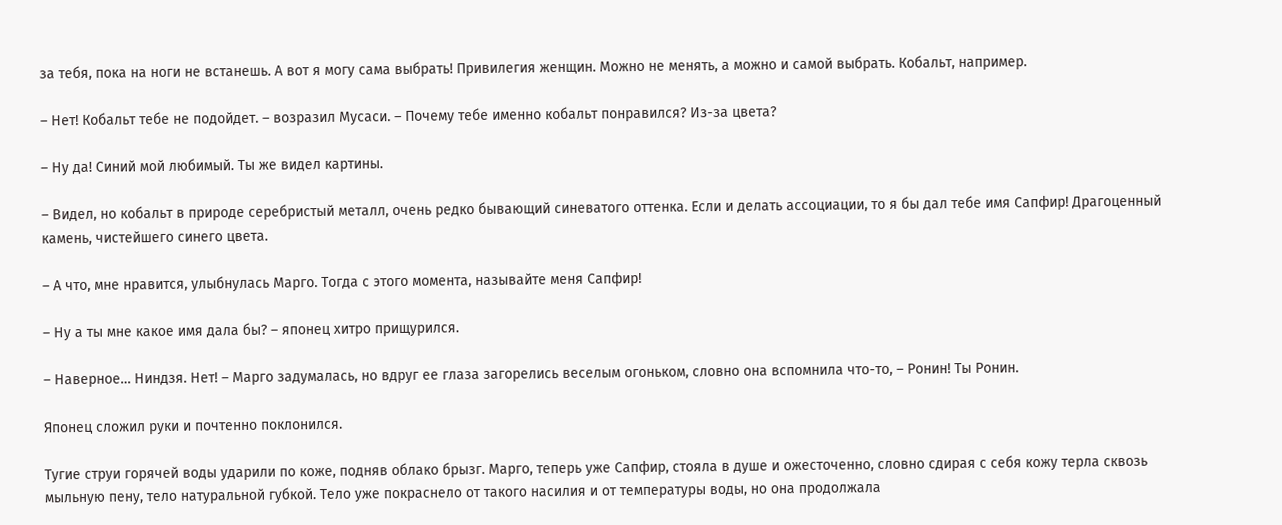за тебя, пока на ноги не встанешь. А вот я могу сама выбрать! Привилегия женщин. Можно не менять, а можно и самой выбрать. Кобальт, например.

– Нет! Кобальт тебе не подойдет. – возразил Мусаси. – Почему тебе именно кобальт понравился? Из-за цвета?

– Ну да! Синий мой любимый. Ты же видел картины.

– Видел, но кобальт в природе серебристый металл, очень редко бывающий синеватого оттенка. Если и делать ассоциации, то я бы дал тебе имя Сапфир! Драгоценный камень, чистейшего синего цвета.

– А что, мне нравится, улыбнулась Марго. Тогда с этого момента, называйте меня Сапфир!

– Ну а ты мне какое имя дала бы? – японец хитро прищурился.

– Наверное… Ниндзя. Нет! – Марго задумалась, но вдруг ее глаза загорелись веселым огоньком, словно она вспомнила что-то, – Ронин! Ты Ронин.

Японец сложил руки и почтенно поклонился.

Тугие струи горячей воды ударили по коже, подняв облако брызг. Марго, теперь уже Сапфир, стояла в душе и ожесточенно, словно сдирая с себя кожу терла сквозь мыльную пену, тело натуральной губкой. Тело уже покраснело от такого насилия и от температуры воды, но она продолжала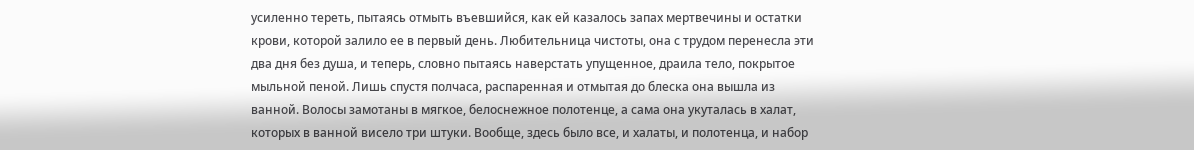усиленно тереть, пытаясь отмыть въевшийся, как ей казалось запах мертвечины и остатки крови, которой залило ее в первый день. Любительница чистоты, она с трудом перенесла эти два дня без душа, и теперь, словно пытаясь наверстать упущенное, драила тело, покрытое мыльной пеной. Лишь спустя полчаса, распаренная и отмытая до блеска она вышла из ванной. Волосы замотаны в мягкое, белоснежное полотенце, а сама она укуталась в халат, которых в ванной висело три штуки. Вообще, здесь было все, и халаты, и полотенца, и набор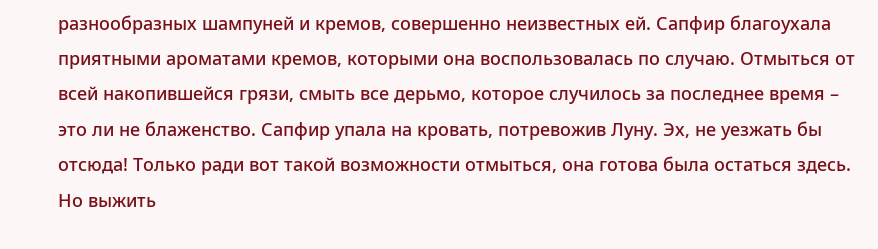разнообразных шампуней и кремов, совершенно неизвестных ей. Сапфир благоухала приятными ароматами кремов, которыми она воспользовалась по случаю. Отмыться от всей накопившейся грязи, смыть все дерьмо, которое случилось за последнее время – это ли не блаженство. Сапфир упала на кровать, потревожив Луну. Эх, не уезжать бы отсюда! Только ради вот такой возможности отмыться, она готова была остаться здесь. Но выжить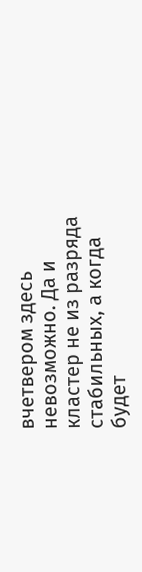вчетвером здесь невозможно. Да и кластер не из разряда стабильных, а когда будет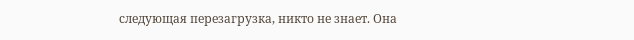следующая перезагрузка, никто не знает. Она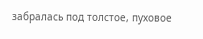забралась под толстое, пуховое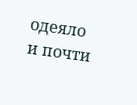одеяло и почти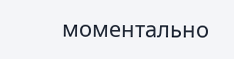моментально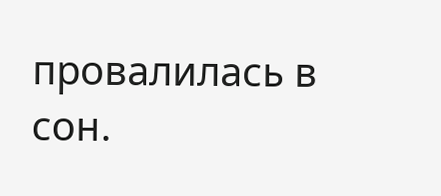провалилась в сон.